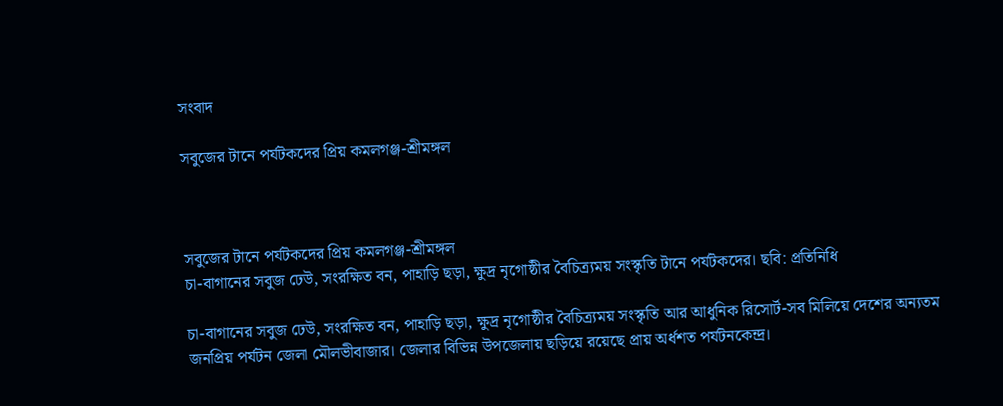সংবাদ

সবুজের টানে পর্যটকদের প্রিয় কমলগঞ্জ-শ্রীমঙ্গল



সবুজের টানে পর্যটকদের প্রিয় কমলগঞ্জ-শ্রীমঙ্গল
চা-বাগানের সবুজ ঢেউ, সংরক্ষিত বন, পাহাড়ি ছড়া, ক্ষুদ্র নৃগোষ্ঠীর বৈচিত্র্যময় সংস্কৃতি টানে পর্যটকদের। ছবি: প্রতিনিধি

চা-বাগানের সবুজ ঢেউ, সংরক্ষিত বন, পাহাড়ি ছড়া, ক্ষুদ্র নৃগোষ্ঠীর বৈচিত্র্যময় সংস্কৃতি আর আধুনিক রিসোর্ট-সব মিলিয়ে দেশের অন্যতম জনপ্রিয় পর্যটন জেলা মৌলভীবাজার। জেলার বিভিন্ন উপজেলায় ছড়িয়ে রয়েছে প্রায় অর্ধশত পর্যটনকেন্দ্র।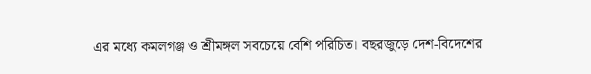এর মধ্যে কমলগঞ্জ ও শ্রীমঙ্গল সবচেয়ে বেশি পরিচিত। বছরজুড়ে দেশ-বিদেশের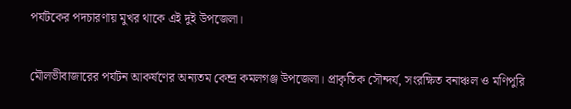পর্যটকের পদচারণায় মুখর থাকে এই দুই উপজেলা।

মৌলভীবাজারের পর্যটন আকর্ষণের অন্যতম কেন্দ্র কমলগঞ্জ উপজেলা। প্রাকৃতিক সৌন্দর্য, সংরক্ষিত বনাঞ্চল ও মণিপুরি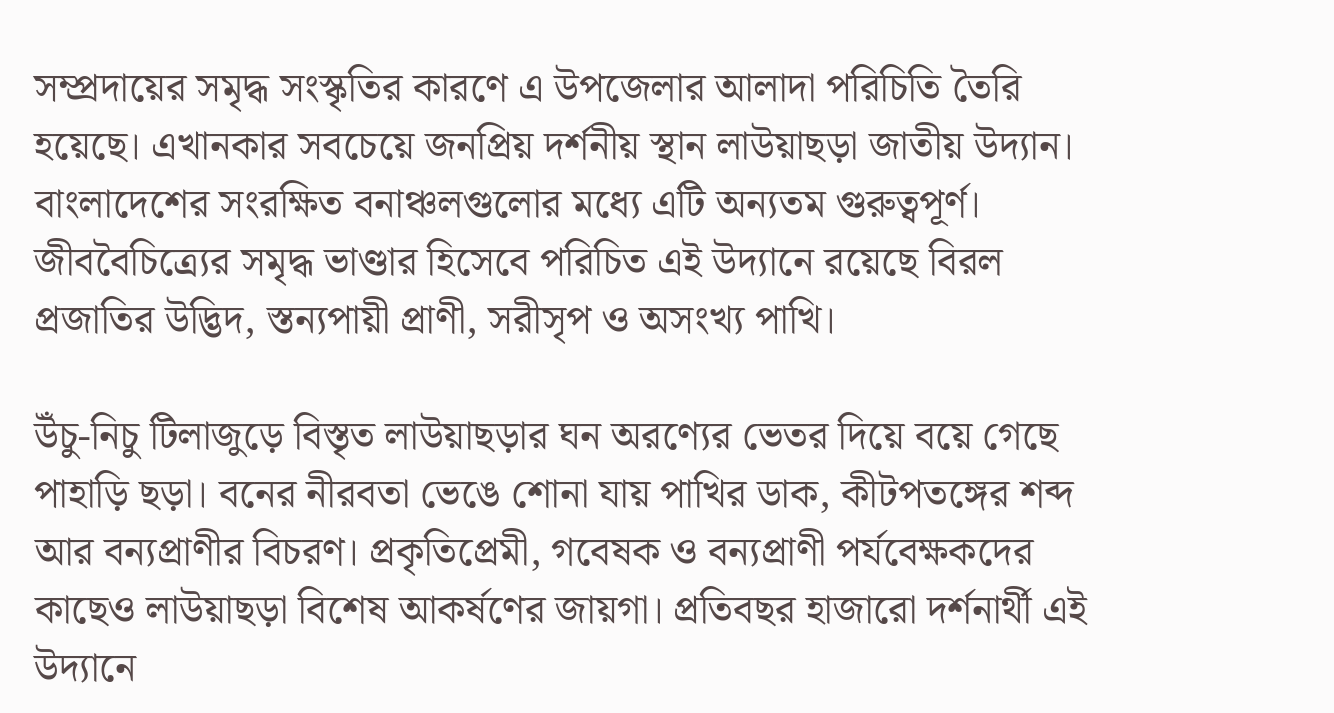সম্প্রদায়ের সমৃদ্ধ সংস্কৃতির কারণে এ উপজেলার আলাদা পরিচিতি তৈরি হয়েছে। এখানকার সবচেয়ে জনপ্রিয় দর্শনীয় স্থান লাউয়াছড়া জাতীয় উদ্যান। বাংলাদেশের সংরক্ষিত বনাঞ্চলগুলোর মধ্যে এটি অন্যতম গুরুত্বপূর্ণ। জীববৈচিত্র্যের সমৃদ্ধ ভাণ্ডার হিসেবে পরিচিত এই উদ্যানে রয়েছে বিরল প্রজাতির উদ্ভিদ, স্তন্যপায়ী প্রাণী, সরীসৃপ ও অসংখ্য পাখি।

উঁচু-নিচু টিলাজুড়ে বিস্তৃত লাউয়াছড়ার ঘন অরণ্যের ভেতর দিয়ে বয়ে গেছে পাহাড়ি ছড়া। বনের নীরবতা ভেঙে শোনা যায় পাখির ডাক, কীটপতঙ্গের শব্দ আর বন্যপ্রাণীর বিচরণ। প্রকৃতিপ্রেমী, গবেষক ও বন্যপ্রাণী পর্যবেক্ষকদের কাছেও লাউয়াছড়া বিশেষ আকর্ষণের জায়গা। প্রতিবছর হাজারো দর্শনার্থী এই উদ্যানে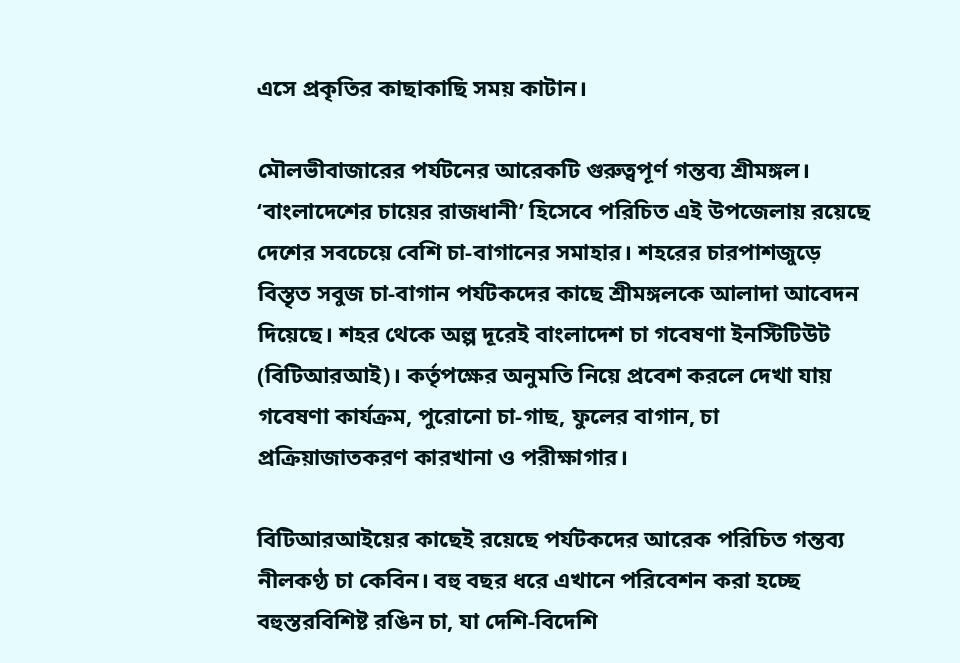এসে প্রকৃতির কাছাকাছি সময় কাটান।

মৌলভীবাজারের পর্যটনের আরেকটি গুরুত্বপূর্ণ গন্তব্য শ্রীমঙ্গল। ‘বাংলাদেশের চায়ের রাজধানী’ হিসেবে পরিচিত এই উপজেলায় রয়েছে দেশের সবচেয়ে বেশি চা-বাগানের সমাহার। শহরের চারপাশজুড়ে বিস্তৃত সবুজ চা-বাগান পর্যটকদের কাছে শ্রীমঙ্গলকে আলাদা আবেদন দিয়েছে। শহর থেকে অল্প দূরেই বাংলাদেশ চা গবেষণা ইনস্টিটিউট (বিটিআরআই)। কর্তৃপক্ষের অনুমতি নিয়ে প্রবেশ করলে দেখা যায় গবেষণা কার্যক্রম, পুরোনো চা-গাছ, ফুলের বাগান, চা প্রক্রিয়াজাতকরণ কারখানা ও পরীক্ষাগার।

বিটিআরআইয়ের কাছেই রয়েছে পর্যটকদের আরেক পরিচিত গন্তব্য নীলকণ্ঠ চা কেবিন। বহু বছর ধরে এখানে পরিবেশন করা হচ্ছে বহুস্তরবিশিষ্ট রঙিন চা, যা দেশি-বিদেশি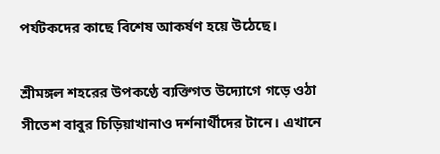পর্যটকদের কাছে বিশেষ আকর্ষণ হয়ে উঠেছে।

শ্রীমঙ্গল শহরের উপকণ্ঠে ব্যক্তিগত উদ্যোগে গড়ে ওঠা সীতেশ বাবুর চিড়িয়াখানাও দর্শনার্থীদের টানে। এখানে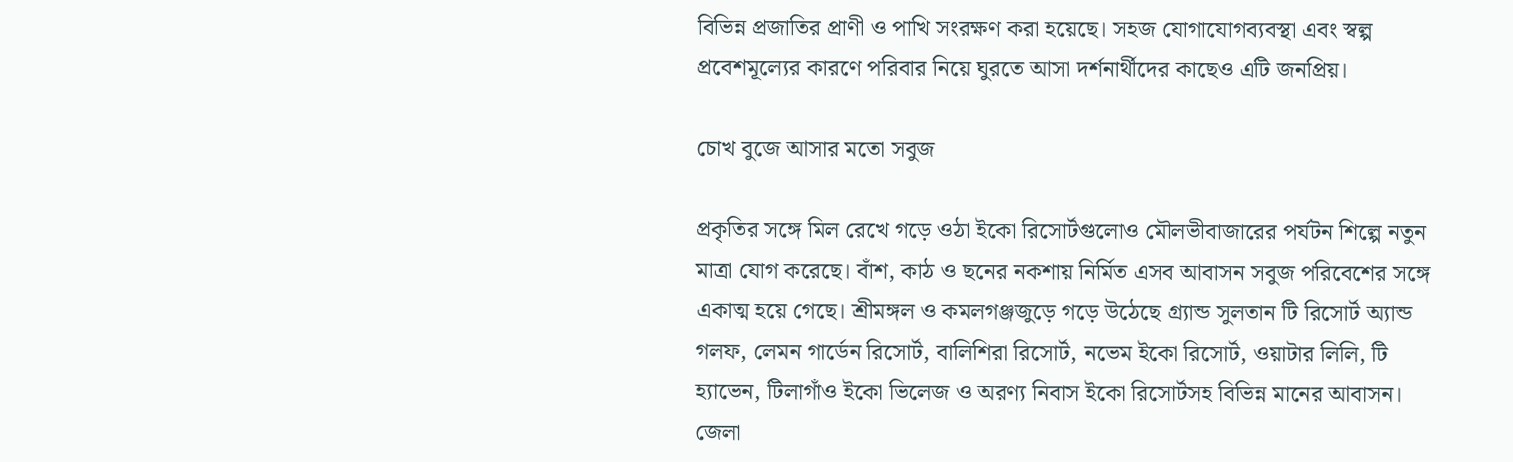বিভিন্ন প্রজাতির প্রাণী ও পাখি সংরক্ষণ করা হয়েছে। সহজ যোগাযোগব্যবস্থা এবং স্বল্প প্রবেশমূল্যের কারণে পরিবার নিয়ে ঘুরতে আসা দর্শনার্থীদের কাছেও এটি জনপ্রিয়।

চোখ বুজে আসার মতো সবুজ

প্রকৃতির সঙ্গে মিল রেখে গড়ে ওঠা ইকো রিসোর্টগুলোও মৌলভীবাজারের পর্যটন শিল্পে নতুন মাত্রা যোগ করেছে। বাঁশ, কাঠ ও ছনের নকশায় নির্মিত এসব আবাসন সবুজ পরিবেশের সঙ্গে একাত্ম হয়ে গেছে। শ্রীমঙ্গল ও কমলগঞ্জজুড়ে গড়ে উঠেছে গ্র্যান্ড সুলতান টি রিসোর্ট অ্যান্ড গলফ, লেমন গার্ডেন রিসোর্ট, বালিশিরা রিসোর্ট, নভেম ইকো রিসোর্ট, ওয়াটার লিলি, টি হ্যাভেন, টিলাগাঁও ইকো ভিলেজ ও অরণ্য নিবাস ইকো রিসোর্টসহ বিভিন্ন মানের আবাসন। জেলা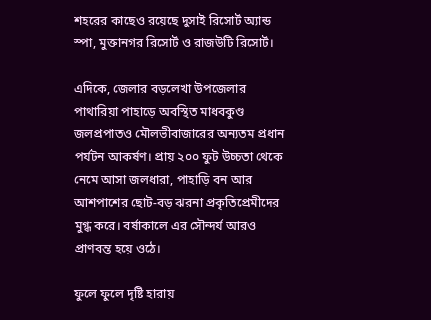শহরের কাছেও রয়েছে দুসাই রিসোর্ট অ্যান্ড স্পা, মুক্তানগর রিসোর্ট ও রাজউটি রিসোর্ট।

এদিকে, জেলার বড়লেখা উপজেলার পাথারিয়া পাহাড়ে অবস্থিত মাধবকুণ্ড জলপ্রপাতও মৌলভীবাজারের অন্যতম প্রধান পর্যটন আকর্ষণ। প্রায় ২০০ ফুট উচ্চতা থেকে নেমে আসা জলধারা, পাহাড়ি বন আর আশপাশের ছোট-বড় ঝরনা প্রকৃতিপ্রেমীদের মুগ্ধ করে। বর্ষাকালে এর সৌন্দর্য আরও প্রাণবন্ত হয়ে ওঠে।

ফুলে ফুলে দৃষ্টি হারায়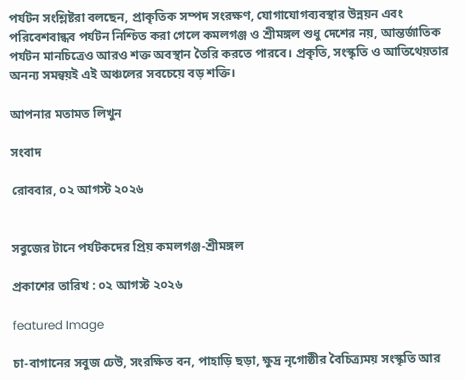পর্যটন সংশ্লিষ্টরা বলছেন, প্রাকৃতিক সম্পদ সংরক্ষণ, যোগাযোগব্যবস্থার উন্নয়ন এবং পরিবেশবান্ধব পর্যটন নিশ্চিত করা গেলে কমলগঞ্জ ও শ্রীমঙ্গল শুধু দেশের নয়, আন্তর্জাতিক পর্যটন মানচিত্রেও আরও শক্ত অবস্থান তৈরি করতে পারবে। প্রকৃতি, সংস্কৃতি ও আতিথেয়তার অনন্য সমন্বয়ই এই অঞ্চলের সবচেয়ে বড় শক্তি।

আপনার মতামত লিখুন

সংবাদ

রোববার, ০২ আগস্ট ২০২৬


সবুজের টানে পর্যটকদের প্রিয় কমলগঞ্জ-শ্রীমঙ্গল

প্রকাশের তারিখ : ০২ আগস্ট ২০২৬

featured Image

চা-বাগানের সবুজ ঢেউ, সংরক্ষিত বন, পাহাড়ি ছড়া, ক্ষুদ্র নৃগোষ্ঠীর বৈচিত্র্যময় সংস্কৃতি আর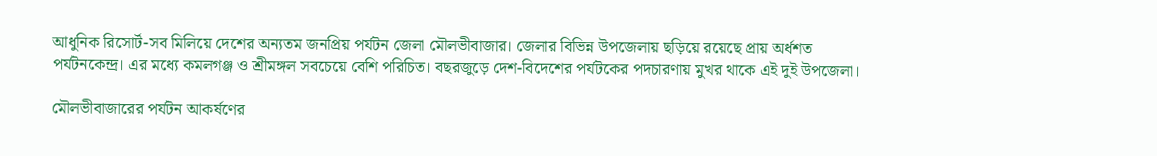আধুনিক রিসোর্ট-সব মিলিয়ে দেশের অন্যতম জনপ্রিয় পর্যটন জেলা মৌলভীবাজার। জেলার বিভিন্ন উপজেলায় ছড়িয়ে রয়েছে প্রায় অর্ধশত পর্যটনকেন্দ্র। এর মধ্যে কমলগঞ্জ ও শ্রীমঙ্গল সবচেয়ে বেশি পরিচিত। বছরজুড়ে দেশ-বিদেশের পর্যটকের পদচারণায় মুখর থাকে এই দুই উপজেলা।

মৌলভীবাজারের পর্যটন আকর্ষণের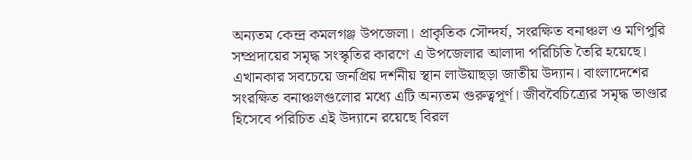অন্যতম কেন্দ্র কমলগঞ্জ উপজেলা। প্রাকৃতিক সৌন্দর্য, সংরক্ষিত বনাঞ্চল ও মণিপুরি সম্প্রদায়ের সমৃদ্ধ সংস্কৃতির কারণে এ উপজেলার আলাদা পরিচিতি তৈরি হয়েছে। এখানকার সবচেয়ে জনপ্রিয় দর্শনীয় স্থান লাউয়াছড়া জাতীয় উদ্যান। বাংলাদেশের সংরক্ষিত বনাঞ্চলগুলোর মধ্যে এটি অন্যতম গুরুত্বপূর্ণ। জীববৈচিত্র্যের সমৃদ্ধ ভাণ্ডার হিসেবে পরিচিত এই উদ্যানে রয়েছে বিরল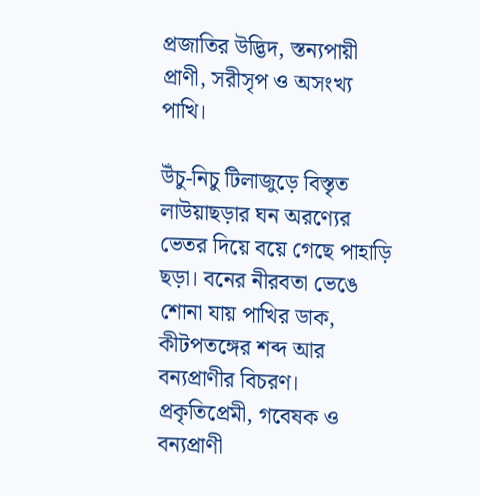প্রজাতির উদ্ভিদ, স্তন্যপায়ী প্রাণী, সরীসৃপ ও অসংখ্য পাখি।

উঁচু-নিচু টিলাজুড়ে বিস্তৃত লাউয়াছড়ার ঘন অরণ্যের ভেতর দিয়ে বয়ে গেছে পাহাড়ি ছড়া। বনের নীরবতা ভেঙে শোনা যায় পাখির ডাক, কীটপতঙ্গের শব্দ আর বন্যপ্রাণীর বিচরণ। প্রকৃতিপ্রেমী, গবেষক ও বন্যপ্রাণী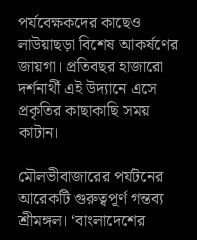পর্যবেক্ষকদের কাছেও লাউয়াছড়া বিশেষ আকর্ষণের জায়গা। প্রতিবছর হাজারো দর্শনার্থী এই উদ্যানে এসে প্রকৃতির কাছাকাছি সময় কাটান।

মৌলভীবাজারের পর্যটনের আরেকটি গুরুত্বপূর্ণ গন্তব্য শ্রীমঙ্গল। ‘বাংলাদেশের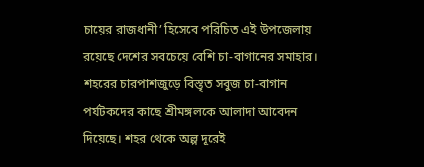চায়ের রাজধানী’ হিসেবে পরিচিত এই উপজেলায় রয়েছে দেশের সবচেয়ে বেশি চা-বাগানের সমাহার। শহরের চারপাশজুড়ে বিস্তৃত সবুজ চা-বাগান পর্যটকদের কাছে শ্রীমঙ্গলকে আলাদা আবেদন দিয়েছে। শহর থেকে অল্প দূরেই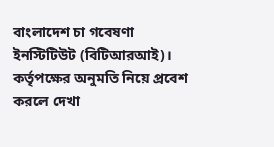বাংলাদেশ চা গবেষণা ইনস্টিটিউট (বিটিআরআই)। কর্তৃপক্ষের অনুমতি নিয়ে প্রবেশ করলে দেখা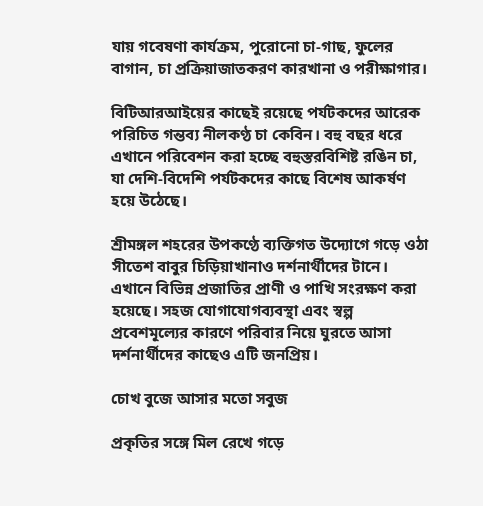যায় গবেষণা কার্যক্রম, পুরোনো চা-গাছ, ফুলের বাগান, চা প্রক্রিয়াজাতকরণ কারখানা ও পরীক্ষাগার।

বিটিআরআইয়ের কাছেই রয়েছে পর্যটকদের আরেক পরিচিত গন্তব্য নীলকণ্ঠ চা কেবিন। বহু বছর ধরে এখানে পরিবেশন করা হচ্ছে বহুস্তরবিশিষ্ট রঙিন চা, যা দেশি-বিদেশি পর্যটকদের কাছে বিশেষ আকর্ষণ হয়ে উঠেছে।

শ্রীমঙ্গল শহরের উপকণ্ঠে ব্যক্তিগত উদ্যোগে গড়ে ওঠা সীতেশ বাবুর চিড়িয়াখানাও দর্শনার্থীদের টানে। এখানে বিভিন্ন প্রজাতির প্রাণী ও পাখি সংরক্ষণ করা হয়েছে। সহজ যোগাযোগব্যবস্থা এবং স্বল্প প্রবেশমূল্যের কারণে পরিবার নিয়ে ঘুরতে আসা দর্শনার্থীদের কাছেও এটি জনপ্রিয়।

চোখ বুজে আসার মতো সবুজ

প্রকৃতির সঙ্গে মিল রেখে গড়ে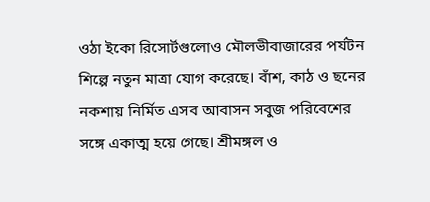ওঠা ইকো রিসোর্টগুলোও মৌলভীবাজারের পর্যটন শিল্পে নতুন মাত্রা যোগ করেছে। বাঁশ, কাঠ ও ছনের নকশায় নির্মিত এসব আবাসন সবুজ পরিবেশের সঙ্গে একাত্ম হয়ে গেছে। শ্রীমঙ্গল ও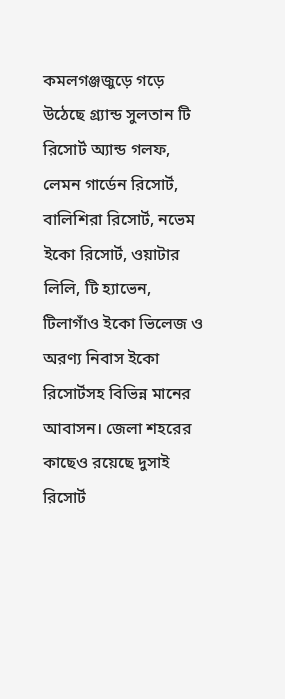কমলগঞ্জজুড়ে গড়ে উঠেছে গ্র্যান্ড সুলতান টি রিসোর্ট অ্যান্ড গলফ, লেমন গার্ডেন রিসোর্ট, বালিশিরা রিসোর্ট, নভেম ইকো রিসোর্ট, ওয়াটার লিলি, টি হ্যাভেন, টিলাগাঁও ইকো ভিলেজ ও অরণ্য নিবাস ইকো রিসোর্টসহ বিভিন্ন মানের আবাসন। জেলা শহরের কাছেও রয়েছে দুসাই রিসোর্ট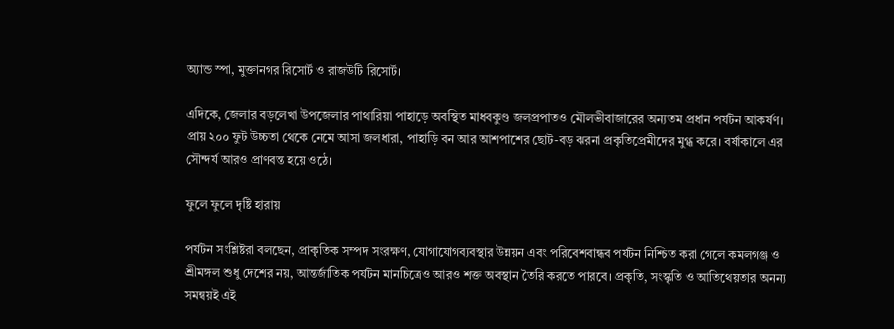অ্যান্ড স্পা, মুক্তানগর রিসোর্ট ও রাজউটি রিসোর্ট।

এদিকে, জেলার বড়লেখা উপজেলার পাথারিয়া পাহাড়ে অবস্থিত মাধবকুণ্ড জলপ্রপাতও মৌলভীবাজারের অন্যতম প্রধান পর্যটন আকর্ষণ। প্রায় ২০০ ফুট উচ্চতা থেকে নেমে আসা জলধারা, পাহাড়ি বন আর আশপাশের ছোট-বড় ঝরনা প্রকৃতিপ্রেমীদের মুগ্ধ করে। বর্ষাকালে এর সৌন্দর্য আরও প্রাণবন্ত হয়ে ওঠে।

ফুলে ফুলে দৃষ্টি হারায়

পর্যটন সংশ্লিষ্টরা বলছেন, প্রাকৃতিক সম্পদ সংরক্ষণ, যোগাযোগব্যবস্থার উন্নয়ন এবং পরিবেশবান্ধব পর্যটন নিশ্চিত করা গেলে কমলগঞ্জ ও শ্রীমঙ্গল শুধু দেশের নয়, আন্তর্জাতিক পর্যটন মানচিত্রেও আরও শক্ত অবস্থান তৈরি করতে পারবে। প্রকৃতি, সংস্কৃতি ও আতিথেয়তার অনন্য সমন্বয়ই এই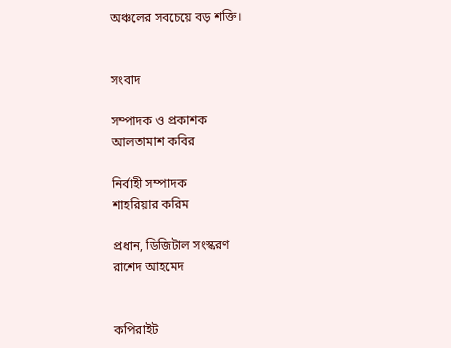অঞ্চলের সবচেয়ে বড় শক্তি।


সংবাদ

সম্পাদক ও প্রকাশক
আলতামাশ কবির

নির্বাহী সম্পাদক
শাহরিয়ার করিম

প্রধান, ডিজিটাল সংস্করণ
রাশেদ আহমেদ


কপিরাইট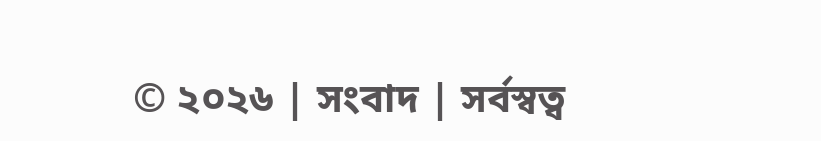© ২০২৬ | সংবাদ | সর্বস্বত্ব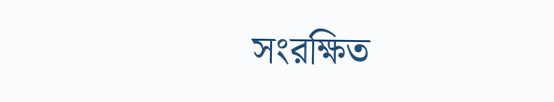সংরক্ষিত